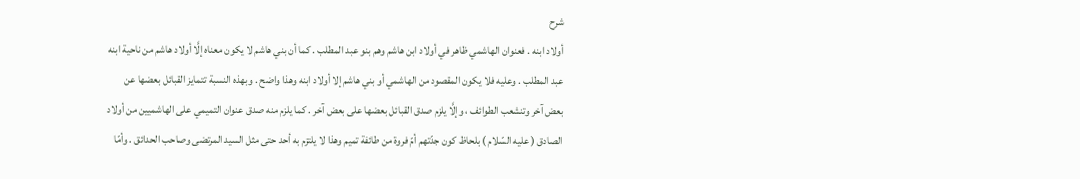شرح
أولاد ابنه . فعنوان الهاشمي ظاهر في أولاد ابن هاشم وهم بنو عبد المطلب . كما أن بني هاشم لا يكون معناه إلَّا أولاد هاشم من ناحية ابنه عبد المطلب . وعليه فلا يكون المقصود من الهاشمي أو بني هاشم إلا أولاد ابنه وهذا واضح . وبهذه النسبة تتمايز القبائل بعضها عن بعض آخر وتنشعب الطوائف ، وإلَّا يلزم صدق القبائل بعضها على بعض آخر . كما يلزم منه صدق عنوان التميمي على الهاشميين من أولاد الصادق ( عليه السّلام ) بلحاظ كون جدّتهم أمّ فروة من طائفة تميم وهذا لا يلتزم به أحد حتى مثل السيد المرتضى وصاحب الحدائق . وأمّا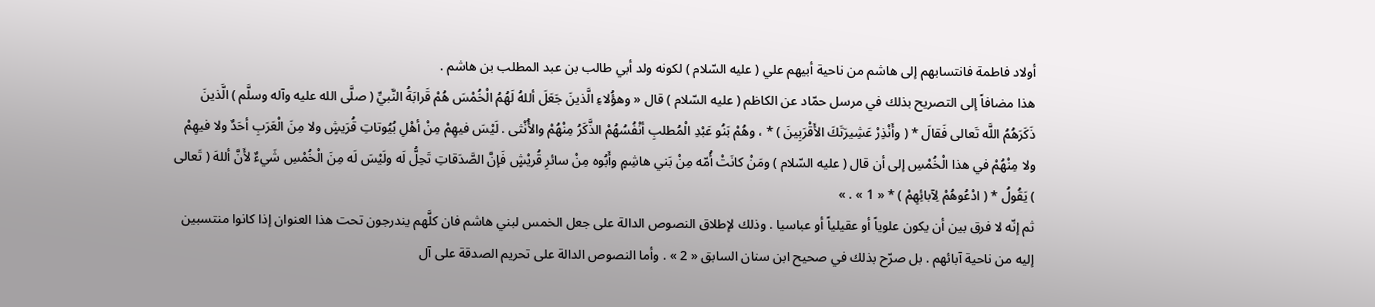أولاد فاطمة فانتسابهم إلى هاشم من ناحية أبيهم علي ( عليه السّلام ) لكونه ولد أبي طالب بن عبد المطلب بن هاشم .
هذا مضافاً إلى التصريح بذلك في مرسل حمّاد عن الكاظم ( عليه السّلام ) قال « وهؤُلاءِ الَّذينَ جَعَلَ أللهُ لَهُمُ الْخُمْسَ هُمْ قَرابَةُ النَّبيِّ ( صلَّى الله عليه وآله وسلَّم ) الَّذينَ ذَكَرَهُمُ اللَّه تَعالى فَقالَ * ( وأَنْذِرْ عَشِيرَتَكَ الأَقْرَبِينَ ) * ، وهُمْ بَنُو عَبْدِ الْمُطلبِ أنْفُسُهُمْ الذَّكَرُ مِنْهُمْ والأُنْثى . لَيْسَ فيهِمْ مِنْ أهْلِ بُيُوتاتِ قُرَيشٍ ولا مِنَ الْعَرَبِ أحَدٌ ولا فيهِمْ ولا مِنْهُمْ في هذا الْخُمْسِ إلى أن قال ( عليه السّلام ) ومَنْ كانَتْ أُمّه مِنْ بَني هاشِمٍ وأَبُوه مِنْ سائرِ قُريْشٍ فَإنَّ الصَّدَقاتِ تَحِلُّ لَه ولَيْسَ لَه مِنَ الْخُمْسِ شَيءٌ لأَنَّ أللهَ ( تَعالى ) يَقُولُ * ( ادْعُوهُمْ لِآبائِهِمْ ) * « 1 » . »
ثم إنّه لا فرق بين أن يكون علوياً أو عقيلياً أو عباسيا . وذلك لإطلاق النصوص الدالة على جعل الخمس لبني هاشم فان كلَّهم يندرجون تحت هذا العنوان إذا كانوا منتسبين إليه من ناحية آبائهم . بل صرّح بذلك في صحيح ابن سنان السابق « 2 » . وأما النصوص الدالة على تحريم الصدقة على آل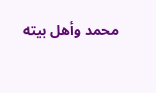محمد وأهل بيته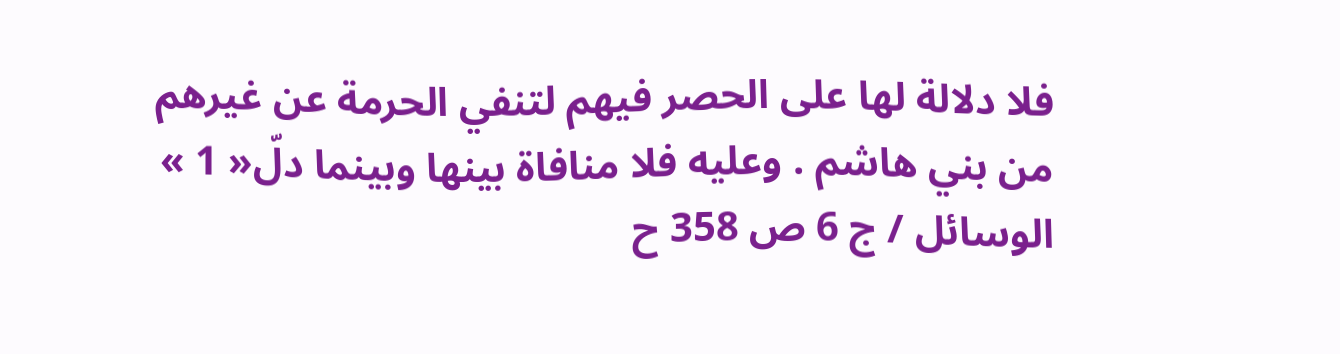فلا دلالة لها على الحصر فيهم لتنفي الحرمة عن غيرهم من بني هاشم . وعليه فلا منافاة بينها وبينما دلّ« 1 » الوسائل / ج 6 ص 358 ح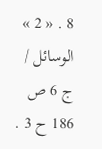8 . « 2 » الوسائل / ج 6 ص 186 ح 3 .